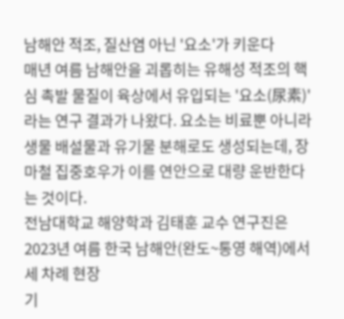남해안 적조, 질산염 아닌 '요소'가 키운다
매년 여름 남해안을 괴롭히는 유해성 적조의 핵심 촉발 물질이 육상에서 유입되는 '요소(尿素)'라는 연구 결과가 나왔다. 요소는 비료뿐 아니라 생물 배설물과 유기물 분해로도 생성되는데, 장마철 집중호우가 이를 연안으로 대량 운반한다는 것이다.
전남대학교 해양학과 김태훈 교수 연구진은 2023년 여름 한국 남해안(완도~통영 해역)에서 세 차례 현장
기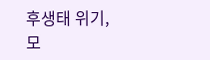후생태 위기, 모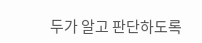두가 알고 판단하도록